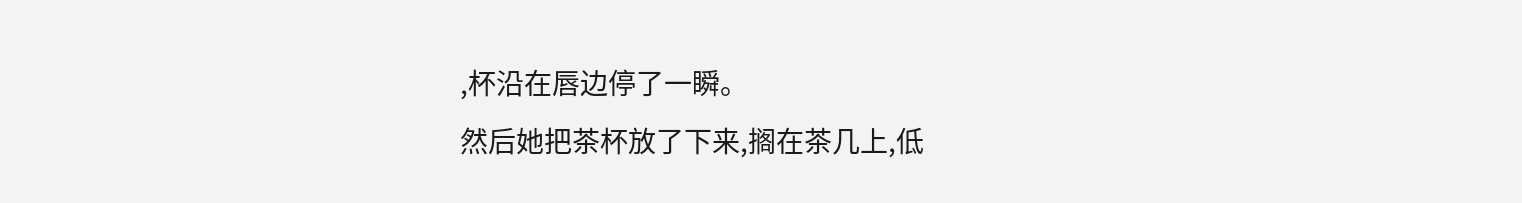,杯沿在唇边停了一瞬。
然后她把茶杯放了下来,搁在茶几上,低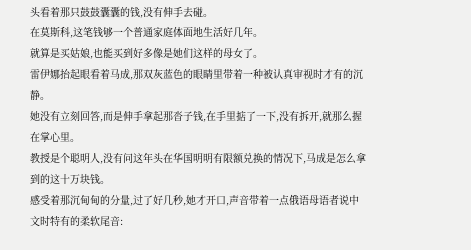头看着那只鼓鼓囊囊的钱,没有伸手去碰。
在莫斯科,这笔钱够一个普通家庭体面地生活好几年。
就算是买姑娘,也能买到好多像是她们这样的母女了。
雷伊娜抬起眼看着马成,那双灰蓝色的眼睛里带着一种被认真审视时才有的沉静。
她没有立刻回答,而是伸手拿起那沓子钱,在手里掂了一下,没有拆开,就那么握在掌心里。
教授是个聪明人,没有问这年头在华国明明有限额兑换的情况下,马成是怎么拿到的这十万块钱。
感受着那沉甸甸的分量,过了好几秒,她才开口,声音带着一点俄语母语者说中文时特有的柔软尾音: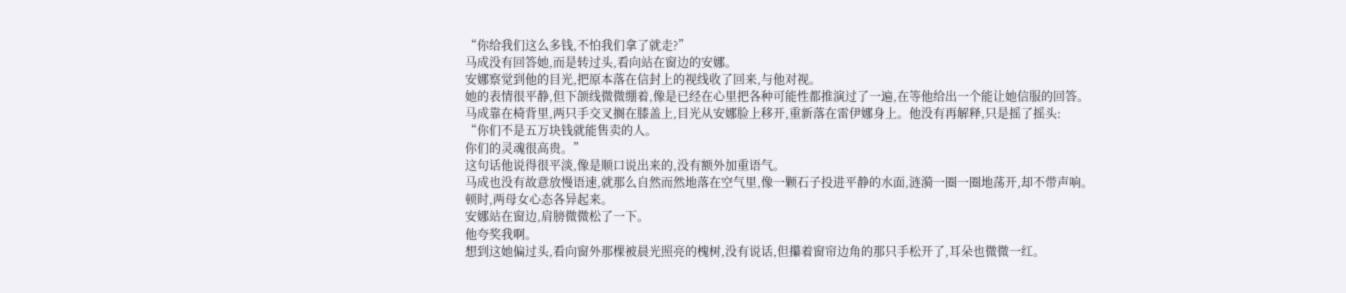“你给我们这么多钱,不怕我们拿了就走?”
马成没有回答她,而是转过头,看向站在窗边的安娜。
安娜察觉到他的目光,把原本落在信封上的视线收了回来,与他对视。
她的表情很平静,但下颌线微微绷着,像是已经在心里把各种可能性都推演过了一遍,在等他给出一个能让她信服的回答。
马成靠在椅背里,两只手交叉搁在膝盖上,目光从安娜脸上移开,重新落在雷伊娜身上。他没有再解释,只是摇了摇头:
“你们不是五万块钱就能售卖的人。
你们的灵魂很高贵。”
这句话他说得很平淡,像是顺口说出来的,没有额外加重语气。
马成也没有故意放慢语速,就那么自然而然地落在空气里,像一颗石子投进平静的水面,涟漪一圈一圈地荡开,却不带声响。
顿时,两母女心态各异起来。
安娜站在窗边,肩膀微微松了一下。
他夸奖我啊。
想到这她偏过头,看向窗外那棵被晨光照亮的槐树,没有说话,但攥着窗帘边角的那只手松开了,耳朵也微微一红。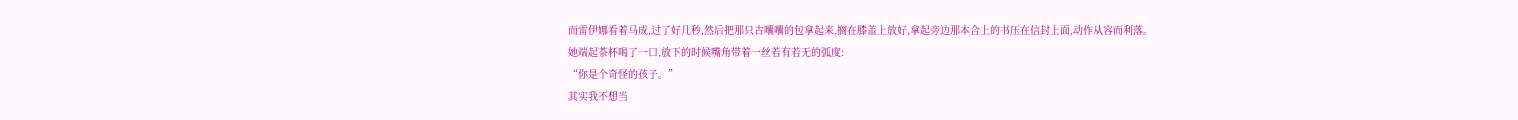而雷伊娜看着马成,过了好几秒,然后把那只古囔囔的包拿起来,搁在膝盖上放好,拿起旁边那本合上的书压在信封上面,动作从容而利落。
她端起茶杯喝了一口,放下的时候嘴角带着一丝若有若无的弧度:
“你是个奇怪的孩子。”
其实我不想当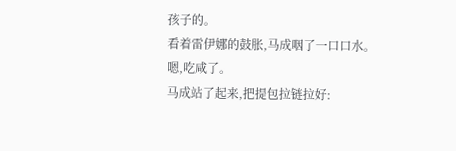孩子的。
看着雷伊娜的鼓胀,马成咽了一口口水。
嗯,吃咸了。
马成站了起来,把提包拉链拉好: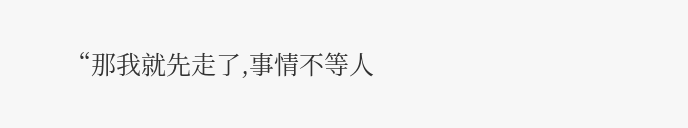“那我就先走了,事情不等人